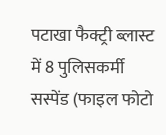पटाखा फैक्ट्री ब्लास्ट में 8 पुलिसकर्मी सस्पेंड (फाइल फोटो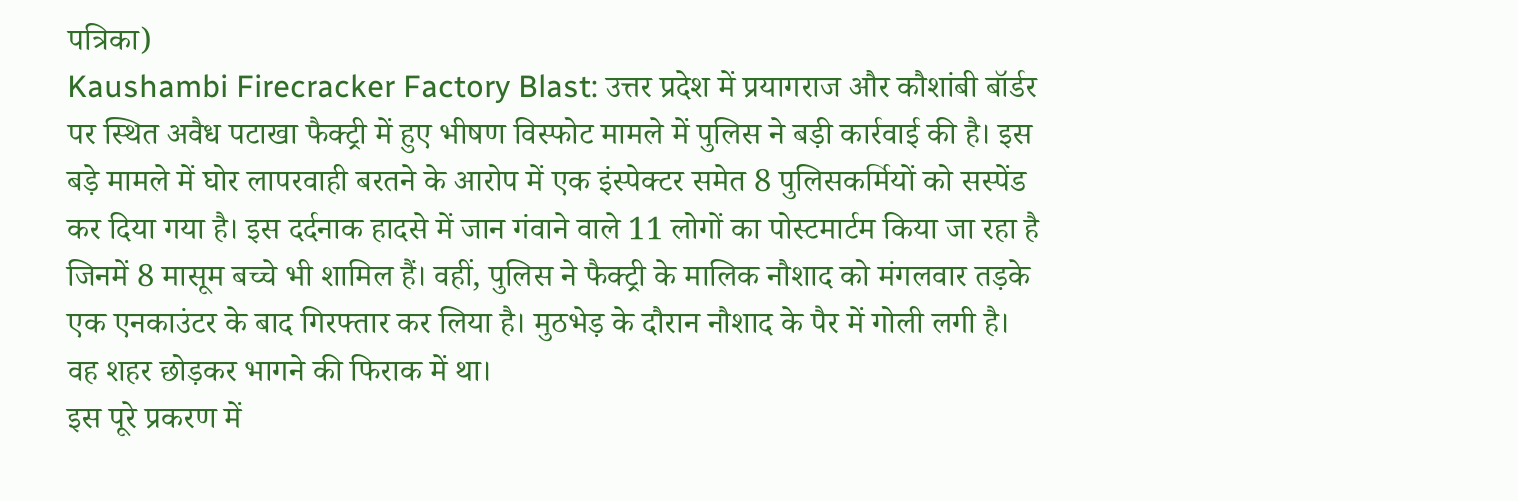पत्रिका)
Kaushambi Firecracker Factory Blast: उत्तर प्रदेश में प्रयागराज और कौशांबी बॉर्डर पर स्थित अवैध पटाखा फैक्ट्री में हुए भीषण विस्फोट मामले में पुलिस ने बड़ी कार्रवाई की है। इस बड़े मामले में घोर लापरवाही बरतने के आरोप में एक इंस्पेक्टर समेत 8 पुलिसकर्मियों को सस्पेंड कर दिया गया है। इस दर्दनाक हादसे में जान गंवाने वाले 11 लोगों का पोस्टमार्टम किया जा रहा है जिनमें 8 मासूम बच्चे भी शामिल हैं। वहीं, पुलिस ने फैक्ट्री के मालिक नौशाद को मंगलवार तड़के एक एनकाउंटर के बाद गिरफ्तार कर लिया है। मुठभेड़ के दौरान नौशाद के पैर में गोली लगी है। वह शहर छोड़कर भागने की फिराक में था।
इस पूरे प्रकरण में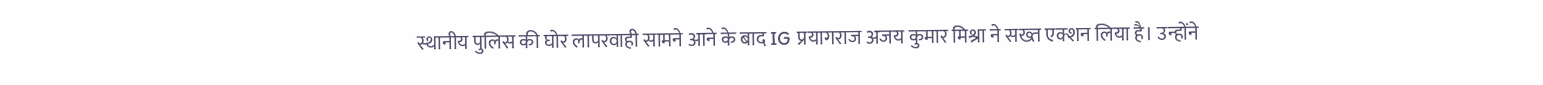स्थानीय पुलिस की घोर लापरवाही सामने आने के बाद IG प्रयागराज अजय कुमार मिश्रा ने सख्त एक्शन लिया है। उन्होंने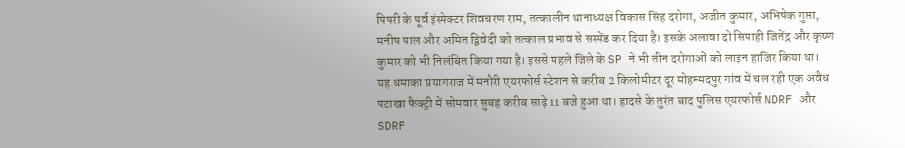पिपरी के पूर्व इंस्पेक्टर शिवचरण राम, तत्कालीन थानाध्यक्ष विकास सिंह दरोगा, अजीत कुमार, अभिषेक गुप्ता, मनीष पाल और अमित द्विवेदी को तत्काल प्रभाव से सस्पेंड कर दिया है। इसके अलावा दो सिपाही जितेंद्र और कृष्ण कुमार को भी निलंबित किया गया है। इससे पहले जिले के SP ने भी तीन दरोगाओं को लाइन हाजिर किया था।
यह धमाका प्रयागराज में मनौरी एयरफोर्स स्टेशन से करीब 2 किलोमीटर दूर मोहम्मदपुर गांव में चल रही एक अवैध पटाखा फैक्ट्री में सोमवार सुबह करीब साढ़े 11 बजे हुआ था। हादसे के तुरंत बाद पुलिस एयरफोर्स NDRF और SDRF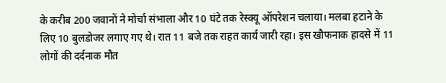के करीब 200 जवानों ने मोर्चा संभाला और 10 घंटे तक रेस्क्यू ऑपरेशन चलाया। मलबा हटाने के लिए 10 बुलडोजर लगाए गए थे। रात 11 बजे तक राहत कार्य जारी रहा। इस खौफनाक हादसे में 11 लोगों की दर्दनाक मौत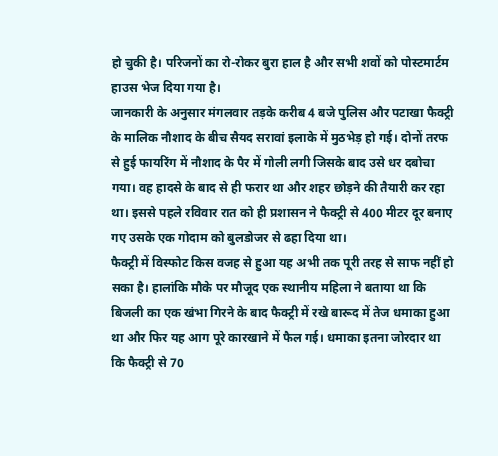हो चुकी है। परिजनों का रो-रोकर बुरा हाल है और सभी शवों को पोस्टमार्टम हाउस भेज दिया गया है।
जानकारी के अनुसार मंगलवार तड़के करीब 4 बजे पुलिस और पटाखा फैक्ट्री के मालिक नौशाद के बीच सैयद सरावां इलाके में मुठभेड़ हो गई। दोनों तरफ से हुई फायरिंग में नौशाद के पैर में गोली लगी जिसके बाद उसे धर दबोचा गया। वह हादसे के बाद से ही फरार था और शहर छोड़ने की तैयारी कर रहा था। इससे पहले रविवार रात को ही प्रशासन ने फैक्ट्री से 400 मीटर दूर बनाए गए उसके एक गोदाम को बुलडोजर से ढहा दिया था।
फैक्ट्री में विस्फोट किस वजह से हुआ यह अभी तक पूरी तरह से साफ नहीं हो सका है। हालांकि मौके पर मौजूद एक स्थानीय महिला ने बताया था कि बिजली का एक खंभा गिरने के बाद फैक्ट्री में रखे बारूद में तेज धमाका हुआ था और फिर यह आग पूरे कारखाने में फैल गई। धमाका इतना जोरदार था कि फैक्ट्री से 70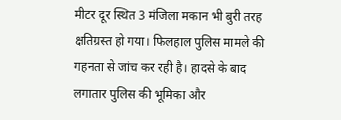मीटर दूर स्थित 3 मंजिला मकान भी बुरी तरह क्षतिग्रस्त हो गया। फिलहाल पुलिस मामले की गहनता से जांच कर रही है। हादसे के बाद लगातार पुलिस की भूमिका और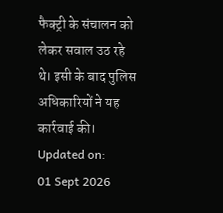फैक्ट्री के संचालन को लेकर सवाल उठ रहे थे। इसी के बाद पुलिस अधिकारियों ने यह कार्रवाई की।
Updated on:
01 Sept 2026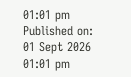01:01 pm
Published on:
01 Sept 2026 01:01 pm